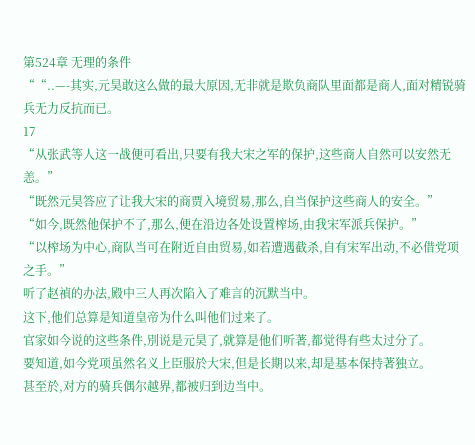第524章 无理的条件
““..—-其实,元昊敢这么做的最大原因,无非就是欺负商队里面都是商人,面对精锐骑兵无力反抗而已。
17
“从张武等人这一战便可看出,只要有我大宋之军的保护,这些商人自然可以安然无恙。”
“既然元昊答应了让我大宋的商贾入境贸易,那么,自当保护这些商人的安全。”
“如今,既然他保护不了,那么,便在沿边各处设置榨场,由我宋军派兵保护。”
“以榨场为中心,商队当可在附近自由贸易,如若遭遇截杀,自有宋军出动,不必借党项之手。”
听了赵禎的办法,殿中三人再次陷入了难言的沉默当中。
这下,他们总算是知道皇帝为什么叫他们过来了。
官家如今说的这些条件,別说是元昊了,就算是他们听著,都觉得有些太过分了。
要知道,如今党项虽然名义上臣服於大宋,但是长期以来,却是基本保持著独立。
甚至於,对方的骑兵偶尔越界,都被归到边当中。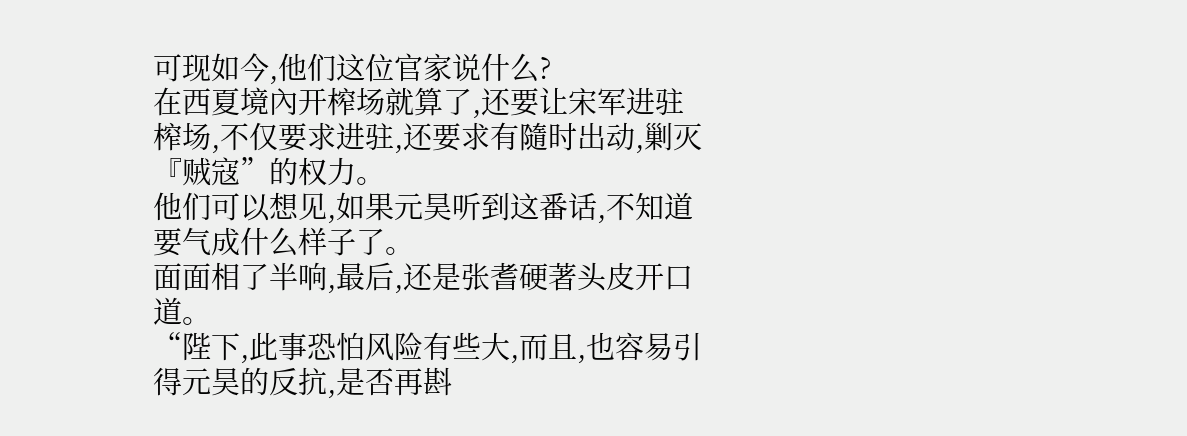可现如今,他们这位官家说什么?
在西夏境內开榨场就算了,还要让宋军进驻榨场,不仅要求进驻,还要求有隨时出动,剿灭『贼寇”的权力。
他们可以想见,如果元昊听到这番话,不知道要气成什么样子了。
面面相了半响,最后,还是张耆硬著头皮开口道。
“陛下,此事恐怕风险有些大,而且,也容易引得元昊的反抗,是否再斟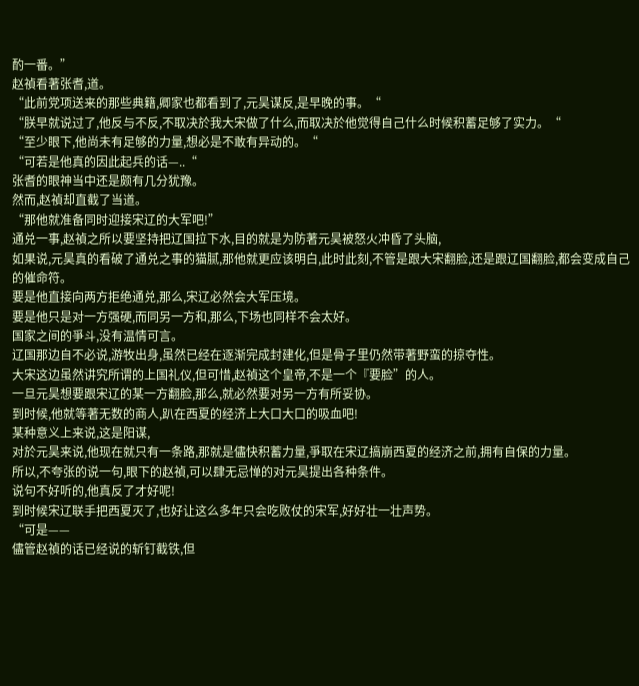酌一番。”
赵禎看著张耆,道。
“此前党项送来的那些典籍,卿家也都看到了,元昊谋反,是早晚的事。“
“朕早就说过了,他反与不反,不取决於我大宋做了什么,而取决於他觉得自己什么时候积蓄足够了实力。“
“至少眼下,他尚未有足够的力量,想必是不敢有异动的。“
“可若是他真的因此起兵的话—..“
张耆的眼神当中还是颇有几分犹豫。
然而,赵禎却直截了当道。
“那他就准备同时迎接宋辽的大军吧!”
通兑一事,赵禎之所以要坚持把辽国拉下水,目的就是为防著元昊被怒火冲昏了头脑,
如果说,元昊真的看破了通兑之事的猫腻,那他就更应该明白,此时此刻,不管是跟大宋翻脸,还是跟辽国翻脸,都会变成自己的催命符。
要是他直接向两方拒绝通兑,那么,宋辽必然会大军压境。
要是他只是对一方强硬,而同另一方和,那么,下场也同样不会太好。
国家之间的爭斗,没有温情可言。
辽国那边自不必说,游牧出身,虽然已经在逐渐完成封建化,但是骨子里仍然带著野蛮的掠夺性。
大宋这边虽然讲究所谓的上国礼仪,但可惜,赵禎这个皇帝,不是一个『要脸”的人。
一旦元昊想要跟宋辽的某一方翻脸,那么,就必然要对另一方有所妥协。
到时候,他就等著无数的商人,趴在西夏的经济上大口大口的吸血吧!
某种意义上来说,这是阳谋,
对於元昊来说,他现在就只有一条路,那就是儘快积蓄力量,爭取在宋辽搞崩西夏的经济之前,拥有自保的力量。
所以,不夸张的说一句,眼下的赵禎,可以肆无忌惮的对元昊提出各种条件。
说句不好听的,他真反了才好呢!
到时候宋辽联手把西夏灭了,也好让这么多年只会吃败仗的宋军,好好壮一壮声势。
“可是——
儘管赵禎的话已经说的斩钉截铁,但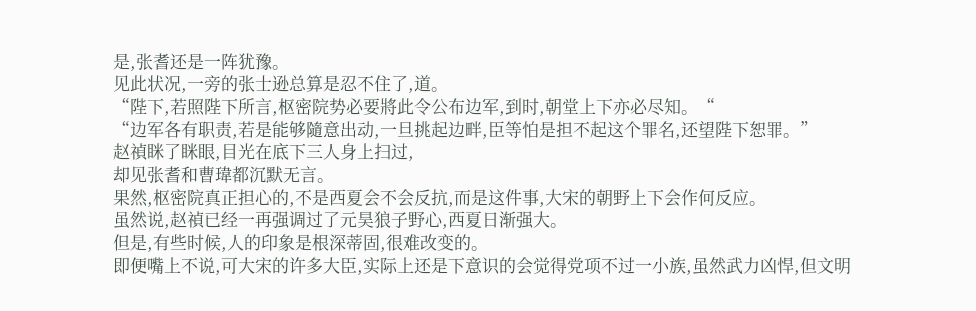是,张耆还是一阵犹豫。
见此状况,一旁的张士逊总算是忍不住了,道。
“陛下,若照陛下所言,枢密院势必要將此令公布边军,到时,朝堂上下亦必尽知。“
“边军各有职责,若是能够隨意出动,一旦挑起边畔,臣等怕是担不起这个罪名,还望陛下恕罪。”
赵禎眯了眯眼,目光在底下三人身上扫过,
却见张耆和曹瑋都沉默无言。
果然,枢密院真正担心的,不是西夏会不会反抗,而是这件事,大宋的朝野上下会作何反应。
虽然说,赵禎已经一再强调过了元昊狼子野心,西夏日渐强大。
但是,有些时候,人的印象是根深蒂固,很难改变的。
即便嘴上不说,可大宋的许多大臣,实际上还是下意识的会觉得党项不过一小族,虽然武力凶悍,但文明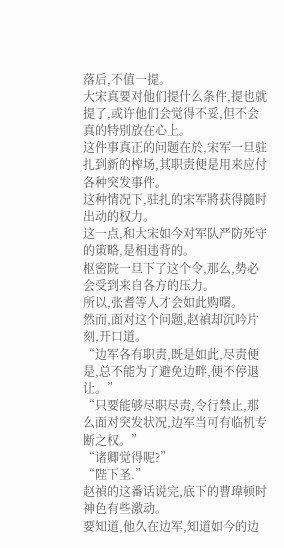落后,不值一提。
大宋真要对他们提什么条件,提也就提了,或许他们会觉得不妥,但不会真的特別放在心上。
这件事真正的问题在於,宋军一旦驻扎到新的榨场,其职责便是用来应付各种突发事件。
这种情况下,驻扎的宋军將获得隨时出动的权力。
这一点,和大宋如今对军队严防死守的策略,是相违背的。
枢密院一旦下了这个令,那么,势必会受到来自各方的压力。
所以,张耆等人才会如此购曙。
然而,面对这个问题,赵禎却沉吟片刻,开口道。
“边军各有职责,既是如此,尽责便是,总不能为了避免边畔,便不停退让。”
“只要能够尽职尽责,令行禁止,那么面对突发状况,边军当可有临机专断之权。”
“诸卿觉得呢?”
“陛下圣.”
赵禎的这番话说完,底下的曹瑋顿时神色有些激动。
要知道,他久在边军,知道如今的边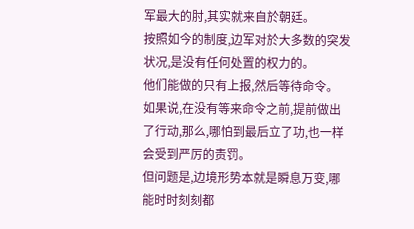军最大的肘,其实就来自於朝廷。
按照如今的制度,边军对於大多数的突发状况,是没有任何处置的权力的。
他们能做的只有上报,然后等待命令。
如果说,在没有等来命令之前,提前做出了行动,那么,哪怕到最后立了功,也一样会受到严厉的责罚。
但问题是,边境形势本就是瞬息万变,哪能时时刻刻都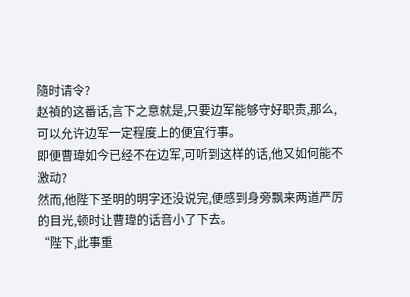隨时请令?
赵禎的这番话,言下之意就是,只要边军能够守好职责,那么,可以允许边军一定程度上的便宜行事。
即便曹瑋如今已经不在边军,可听到这样的话,他又如何能不激动?
然而,他陛下圣明的明字还没说完,便感到身旁飘来两道严厉的目光,顿时让曹瑋的话音小了下去。
“陛下,此事重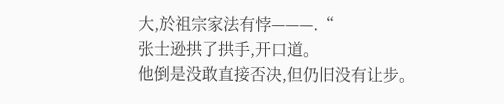大,於祖宗家法有悖———.“
张士逊拱了拱手,开口道。
他倒是没敢直接否决,但仍旧没有让步。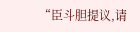“臣斗胆提议,请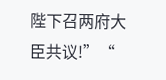陛下召两府大臣共议!”“